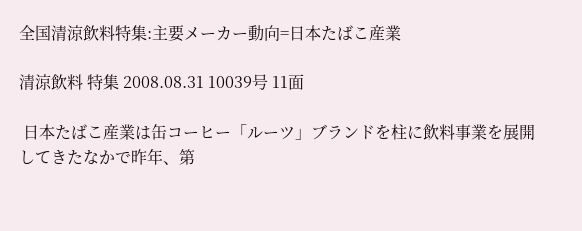全国清涼飲料特集:主要メーカー動向=日本たばこ産業

清涼飲料 特集 2008.08.31 10039号 11面

 日本たばこ産業は缶コーヒー「ルーツ」ブランドを柱に飲料事業を展開してきたなかで昨年、第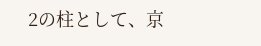2の柱として、京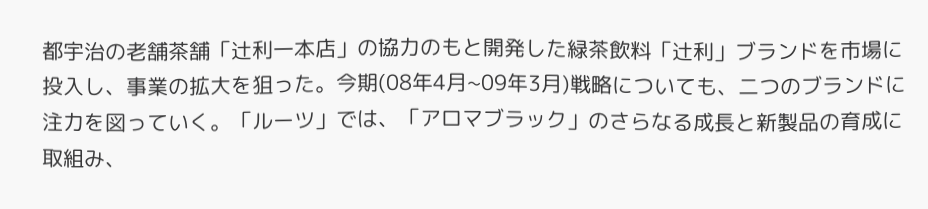都宇治の老舗茶舗「辻利一本店」の協力のもと開発した緑茶飲料「辻利」ブランドを市場に投入し、事業の拡大を狙った。今期(08年4月~09年3月)戦略についても、二つのブランドに注力を図っていく。「ルーツ」では、「アロマブラック」のさらなる成長と新製品の育成に取組み、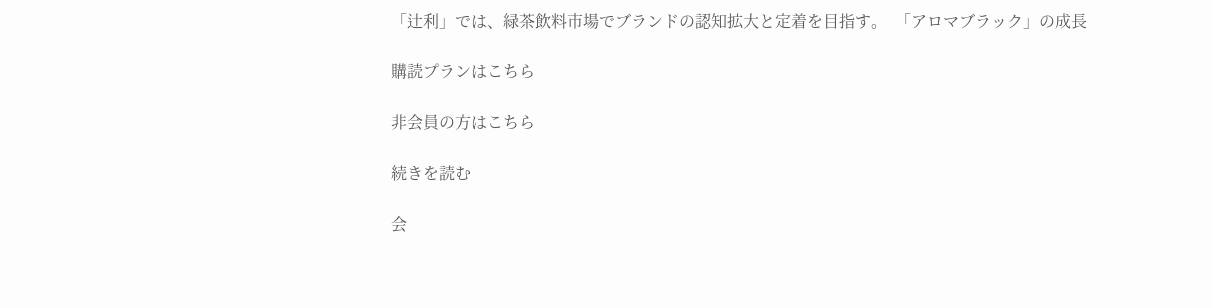「辻利」では、緑茶飲料市場でブランドの認知拡大と定着を目指す。  「アロマブラック」の成長

購読プランはこちら

非会員の方はこちら

続きを読む

会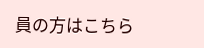員の方はこちら